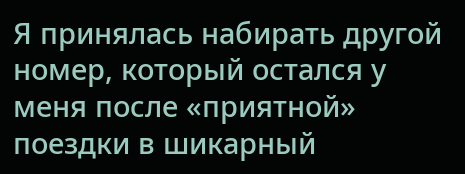Я принялась набирать другой номер, который остался у меня после «приятной» поездки в шикарный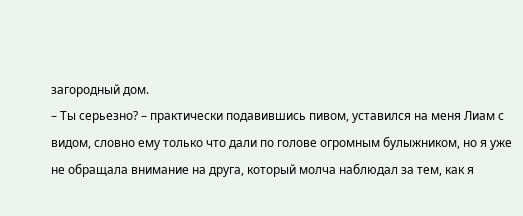загородный дом.
– Ты серьезно? – практически подавившись пивом, уставился на меня Лиам с видом, словно ему только что дали по голове огромным булыжником, но я уже не обращала внимание на друга, который молча наблюдал за тем, как я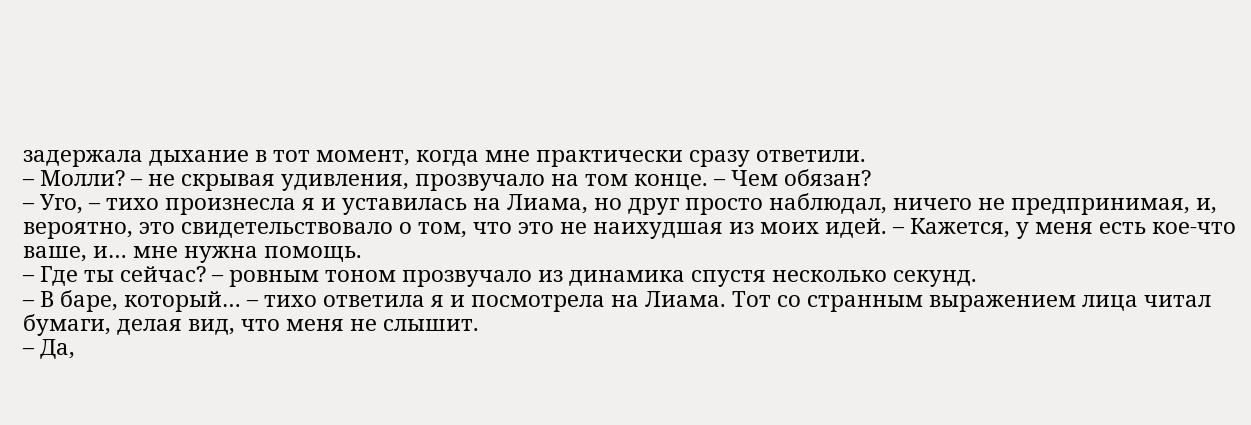задержала дыхание в тот момент, когда мне практически сразу ответили.
– Молли? – не скрывая удивления, прозвучало на том конце. – Чем обязан?
– Уго, – тихо произнесла я и уставилась на Лиама, но друг просто наблюдал, ничего не предпринимая, и, вероятно, это свидетельствовало о том, что это не наихудшая из моих идей. – Кажется, у меня есть кое-что ваше, и… мне нужна помощь.
– Где ты сейчас? – ровным тоном прозвучало из динамика спустя несколько секунд.
– В баре, который… – тихо ответила я и посмотрела на Лиама. Тот со странным выражением лица читал бумаги, делая вид, что меня не слышит.
– Да,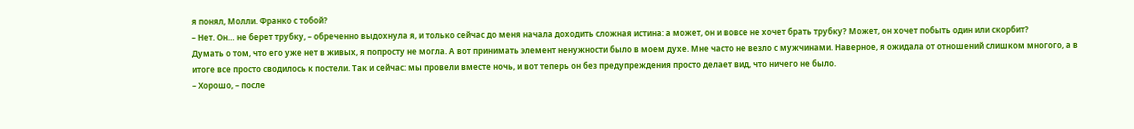я понял, Молли. Франко с тобой?
– Нет. Он… не берет трубку, – обреченно выдохнула я, и только сейчас до меня начала доходить сложная истина: а может, он и вовсе не хочет брать трубку? Может, он хочет побыть один или скорбит?
Думать о том, что его уже нет в живых, я попросту не могла. А вот принимать элемент ненужности было в моем духе. Мне часто не везло с мужчинами. Наверное, я ожидала от отношений слишком многого, а в итоге все просто сводилось к постели. Так и сейчас: мы провели вместе ночь, и вот теперь он без предупреждения просто делает вид, что ничего не было.
– Хорошо, – после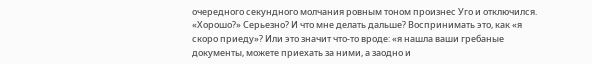очередного секундного молчания ровным тоном произнес Уго и отключился.
«Хорошо?» Серьезно? И что мне делать дальше? Воспринимать это, как «я скоро приеду»? Или это значит что-то вроде: «я нашла ваши гребаные документы, можете приехать за ними, а заодно и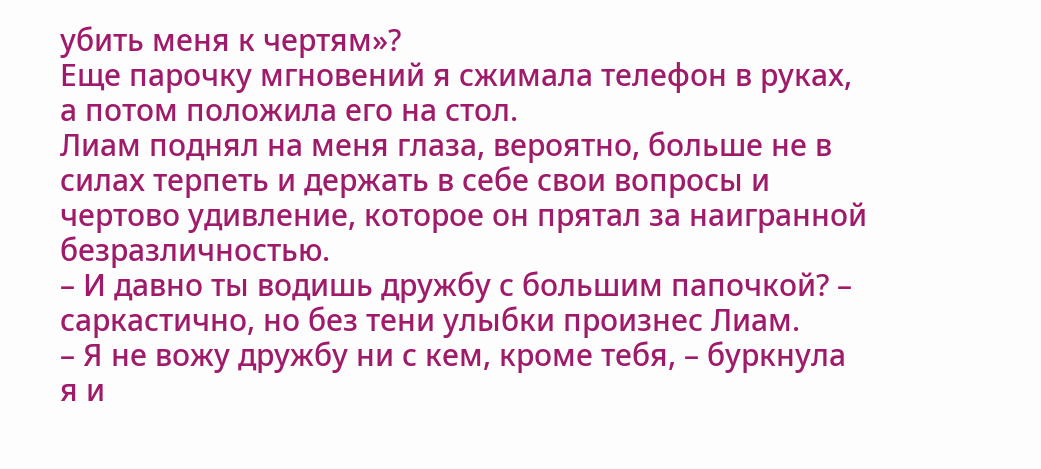убить меня к чертям»?
Еще парочку мгновений я сжимала телефон в руках, а потом положила его на стол.
Лиам поднял на меня глаза, вероятно, больше не в силах терпеть и держать в себе свои вопросы и чертово удивление, которое он прятал за наигранной безразличностью.
– И давно ты водишь дружбу с большим папочкой? – саркастично, но без тени улыбки произнес Лиам.
– Я не вожу дружбу ни с кем, кроме тебя, – буркнула я и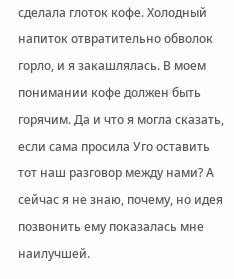сделала глоток кофе. Холодный напиток отвратительно обволок горло, и я закашлялась. В моем понимании кофе должен быть горячим. Да и что я могла сказать, если сама просила Уго оставить тот наш разговор между нами? А сейчас я не знаю, почему, но идея позвонить ему показалась мне наилучшей.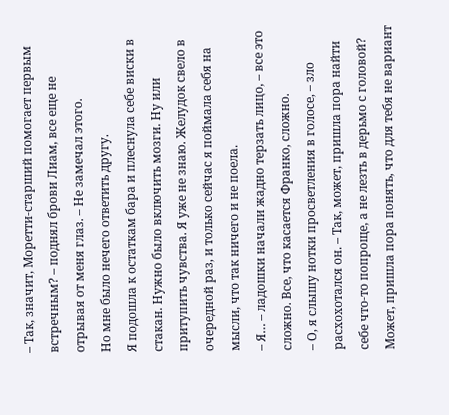– Так, значит, Моретти-старший помогает первым встречным? – поднял брови Лиам, все еще не отрывая от меня глаз. – Не замечал этого.
Но мне было нечего ответить другу.
Я подошла к остаткам бара и плеснула себе виски в стакан. Нужно было включить мозги. Ну или притупить чувства. Я уже не знаю. Желудок свело в очередной раз, и только сейчас я поймала себя на мысли, что так ничего и не поела.
– Я… – ладошки начали жадно терзать лицо, – все это сложно. Все, что касается Франко, сложно.
– О, я слышу нотки просветления в голосе, – зло расхохотался он. – Так, может, пришла пора найти себе что-то попроще, а не лезть в дерьмо с головой? Может, пришла пора понять, что для тебя не вариант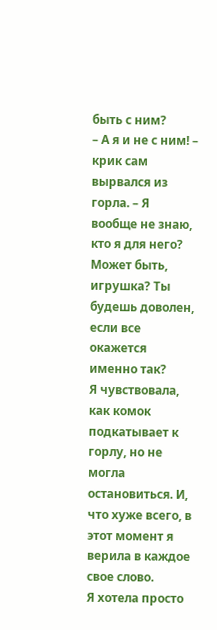быть с ним?
– А я и не с ним! – крик сам вырвался из горла. – Я вообще не знаю, кто я для него? Может быть, игрушка? Ты будешь доволен, если все окажется именно так?
Я чувствовала, как комок подкатывает к горлу, но не могла остановиться. И, что хуже всего, в этот момент я верила в каждое свое слово.
Я хотела просто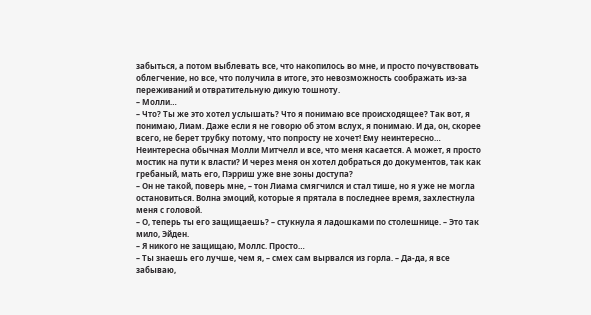забыться, а потом выблевать все, что накопилось во мне, и просто почувствовать облегчение, но все, что получила в итоге, это невозможность соображать из-за переживаний и отвратительную дикую тошноту.
– Молли…
– Что? Ты же это хотел услышать? Что я понимаю все происходящее? Так вот, я понимаю, Лиам. Даже если я не говорю об этом вслух, я понимаю. И да, он, скорее всего, не берет трубку потому, что попросту не хочет! Ему неинтересно… Неинтересна обычная Молли Митчелл и все, что меня касается. А может, я просто мостик на пути к власти? И через меня он хотел добраться до документов, так как гребаный, мать его, Пэрриш уже вне зоны доступа?
– Он не такой, поверь мне, – тон Лиама смягчился и стал тише, но я уже не могла остановиться. Волна эмоций, которые я прятала в последнее время, захлестнула меня с головой.
– О, теперь ты его защищаешь? – стукнула я ладошками по столешнице. – Это так мило, Эйден.
– Я никого не защищаю, Моллс. Просто…
– Ты знаешь его лучше, чем я, – смех сам вырвался из горла. – Да-да, я все забываю,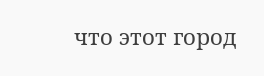что этот город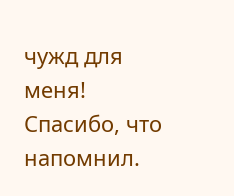чужд для меня! Спасибо, что напомнил.